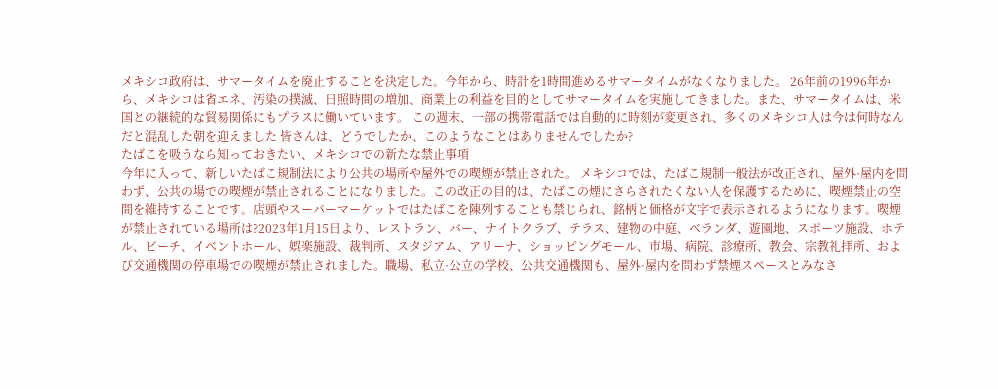メキシコ政府は、サマータイムを廃止することを決定した。今年から、時計を1時間進めるサマータイムがなくなりました。 26年前の1996年から、メキシコは省エネ、汚染の撲滅、日照時間の増加、商業上の利益を目的としてサマータイムを実施してきました。また、サマータイムは、米国との継続的な貿易関係にもプラスに働いています。 この週末、一部の携帯電話では自動的に時刻が変更され、多くのメキシコ人は今は何時なんだと混乱した朝を迎えました 皆さんは、どうでしたか、このようなことはありませんでしたか?
たばこを吸うなら知っておきたい、メキシコでの新たな禁止事項
今年に入って、新しいたばこ規制法により公共の場所や屋外での喫煙が禁止された。 メキシコでは、たばこ規制一般法が改正され、屋外·屋内を問わず、公共の場での喫煙が禁止されることになりました。この改正の目的は、たばこの煙にさらされたくない人を保護するために、喫煙禁止の空間を維持することです。店頭やスーパーマーケットではたばこを陳列することも禁じられ、銘柄と価格が文字で表示されるようになります。喫煙が禁止されている場所は?2023年1月15日より、レストラン、バー、ナイトクラブ、テラス、建物の中庭、ベランダ、遊園地、スポーツ施設、ホテル、ビーチ、イベントホール、娯楽施設、裁判所、スタジアム、アリーナ、ショッピングモール、市場、病院、診療所、教会、宗教礼拝所、および交通機関の停車場での喫煙が禁止されました。職場、私立·公立の学校、公共交通機関も、屋外·屋内を問わず禁煙スペースとみなさ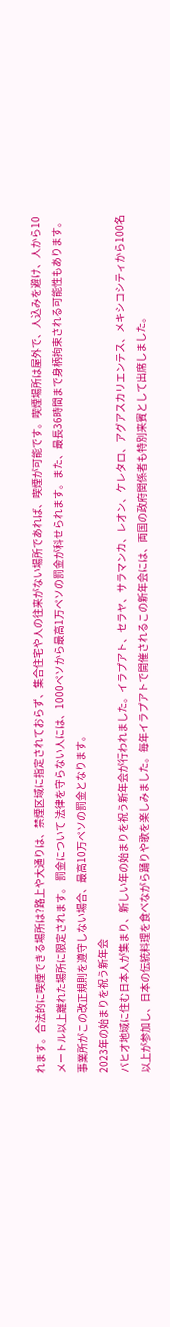れます。合法的に喫煙できる場所は?路上や大通りは、禁煙区域に指定されておらず、集合住宅や人の往来がない場所であれば、喫煙が可能です。喫煙場所は屋外で、人込みを避け、人から10メートル以上離れた場所に限定されます。 罰金について 法律を守らない人には、1000ペソから最高1万ペソの罰金が科せられます。また、最長36時間まで身柄拘束される可能性もあります。事業所がこの改正規則を遵守しない場合、最高10万ペソの罰金となります。
2023年の始まりを祝う新年会
バヒオ地域に住む日本人が集まり、新しい年の始まりを祝う新年会が行われました。イラプアト、セラヤ、サラマンカ、レオン、ケレタロ、アグアスカリエンテス、メキシコシティから100名以上が参加し、日本の伝統料理を食べながら踊りや歌を楽しみました。毎年イラプアトで開催されるこの新年会には、両国の政府関係者も特別来賓として出席しました。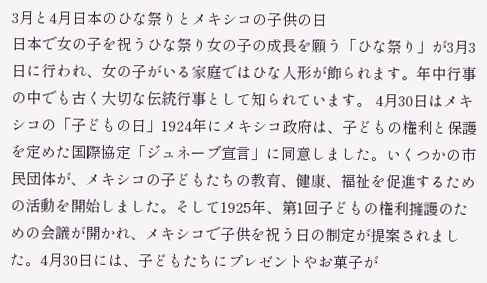3月と4月日本のひな祭りとメキシコの子供の日
日本で女の子を祝うひな祭り女の子の成長を願う「ひな祭り」が3月3日に行われ、女の子がいる家庭ではひな人形が飾られます。年中行事の中でも古く大切な伝統行事として知られています。 4月30日はメキシコの「子どもの日」1924年にメキシコ政府は、子どもの権利と保護を定めた国際協定「ジュネーブ宣言」に同意しました。いくつかの市民団体が、メキシコの子どもたちの教育、健康、福祉を促進するための活動を開始しました。そして1925年、第1回子どもの権利擁護のための会議が開かれ、メキシコで子供を祝う日の制定が提案されました。4月30日には、子どもたちにプレゼントやお菓子が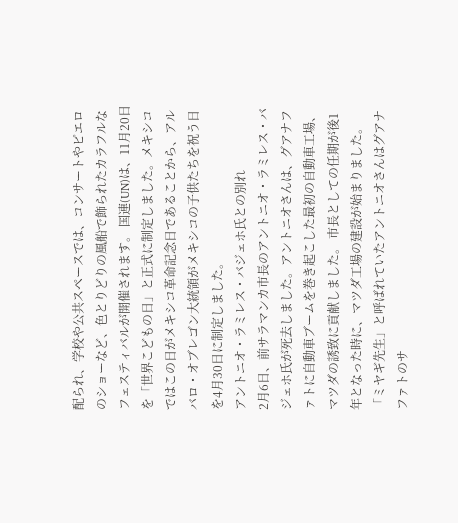配られ、学校や公共スペースでは、コンサートやピエロのショーなど、色とりどりの風船で飾られたカラフルなフェスティバルが開催されます。 国連(UN)は、11月20日を「世界こどもの日」と正式に制定しました。メキシコではこの日がメキシコ革命記念日であることから、アルバロ・オブレゴン大統領がメキシコの子供たちを祝う日を4月30日に制定しました。
アントニオ・ラミレス・バジェホ氏との別れ
2月6日、前サラマンカ市長のアントニオ・ラミレス・バジェホ氏が死去しました。アントニオさんは、グアナファトに自動車ブームを巻き起こした最初の自動車工場、マツダの誘致に貢献しました。 市長としての任期が後1年となった時に、マツダ工場の建設が始まりました。「ミヤギ先生」と呼ばれていたアントニオさんはグアナファトのサ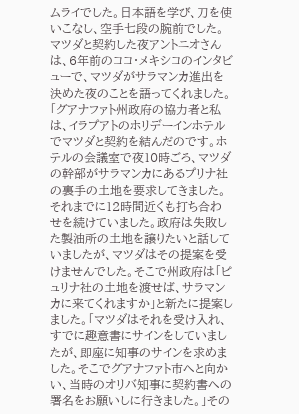ムライでした。日本語を学び、刀を使いこなし、空手七段の腕前でした。 マツダと契約した夜アントニオさんは、6年前のココ・メキシコのインタビューで、マツダがサラマンカ進出を決めた夜のことを語ってくれました。「グアナファト州政府の協力者と私は、イラプアトのホリデーインホテルでマツダと契約を結んだのです。ホテルの会議室で夜10時ごろ、マツダの幹部がサラマンカにあるプリナ社の裏手の土地を要求してきました。それまでに12時間近くも打ち合わせを続けていました。政府は失敗した製油所の土地を譲りたいと話していましたが、マツダはその提案を受けませんでした。そこで州政府は「ピュリナ社の土地を渡せば、サラマンカに来てくれますか」と新たに提案しました。「マツダはそれを受け入れ、すでに趣意書にサインをしていましたが、即座に知事のサインを求めました。そこでグアナファト市へと向かい、当時のオリバ知事に契約書への署名をお願いしに行きました。」その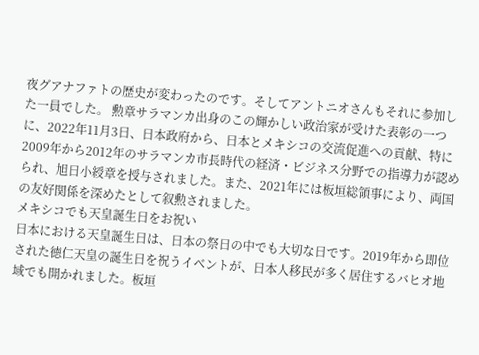夜グアナファトの歴史が変わったのです。そしてアントニオさんもそれに参加した一員でした。 勲章サラマンカ出身のこの輝かしい政治家が受けた表彰の一つに、2022年11月3日、日本政府から、日本とメキシコの交流促進への貢献、特に2009年から2012年のサラマンカ市長時代の経済・ビジネス分野での指導力が認められ、旭日小綬章を授与されました。また、2021年には板垣総領事により、両国の友好関係を深めたとして叙勲されました。
メキシコでも天皇誕生日をお祝い
日本における天皇誕生日は、日本の祭日の中でも大切な日です。2019年から即位された徳仁天皇の誕生日を祝うイベントが、日本人移民が多く居住するバヒオ地域でも開かれました。板垣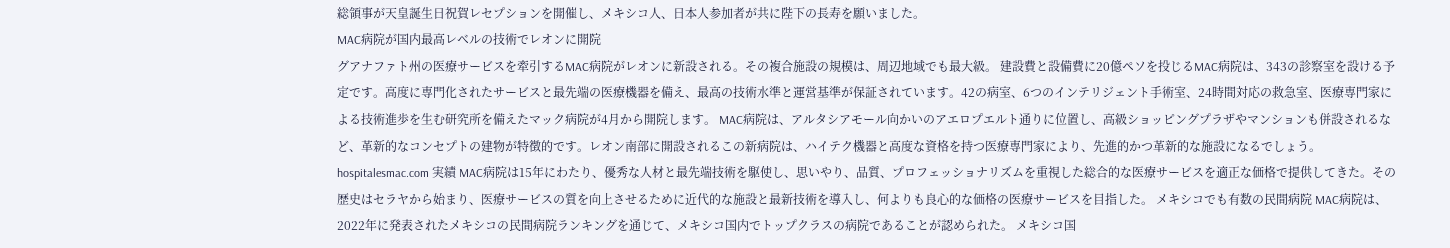総領事が天皇誕生日祝賀レセプションを開催し、メキシコ人、日本人参加者が共に陛下の長寿を願いました。
MAC病院が国内最高レベルの技術でレオンに開院
グアナファト州の医療サービスを牽引するMAC病院がレオンに新設される。その複合施設の規模は、周辺地域でも最大級。 建設費と設備費に20億ペソを投じるMAC病院は、343の診察室を設ける予定です。高度に専門化されたサービスと最先端の医療機器を備え、最高の技術水準と運営基準が保証されています。42の病室、6つのインテリジェント手術室、24時間対応の救急室、医療専門家による技術進歩を生む研究所を備えたマック病院が4月から開院します。 MAC病院は、アルタシアモール向かいのアエロプエルト通りに位置し、高級ショッピングプラザやマンションも併設されるなど、革新的なコンセプトの建物が特徴的です。レオン南部に開設されるこの新病院は、ハイテク機器と高度な資格を持つ医療専門家により、先進的かつ革新的な施設になるでしょう。 hospitalesmac.com 実績 MAC病院は15年にわたり、優秀な人材と最先端技術を駆使し、思いやり、品質、プロフェッショナリズムを重視した総合的な医療サービスを適正な価格で提供してきた。その歴史はセラヤから始まり、医療サービスの質を向上させるために近代的な施設と最新技術を導入し、何よりも良心的な価格の医療サービスを目指した。 メキシコでも有数の民間病院 MAC病院は、2022年に発表されたメキシコの民間病院ランキングを通じて、メキシコ国内でトップクラスの病院であることが認められた。 メキシコ国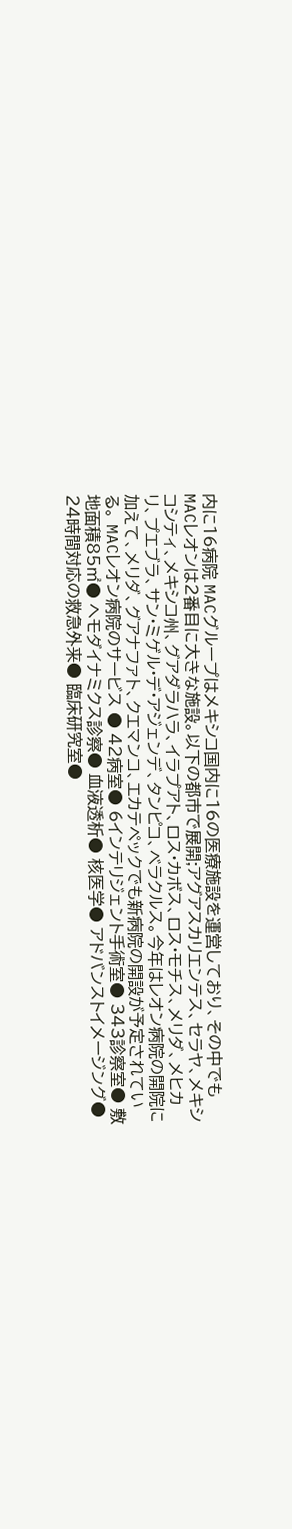内に16病院 MACグループはメキシコ国内に16の医療施設を運営しており、その中でもMACレオンは2番目に大きな施設。以下の都市で展開;アグアスカリエンテス、セラヤ、メキシコシティ、メキシコ州、グアダラハラ、イラプアト、ロス·カボス、ロス·モチス、メリダ、メヒカリ、プエブラ、サン·ミゲル·デ·アジェンデ、タンピコ、ベラクルス。今年はレオン病院の開院に加えて、メリダ、グアナファト、クエマンコ、エカテペックでも新病院の開設が予定されている。 MACレオン病院のサービス ● 42病室● 6インテリジェント手術室● 343診察室● 敷地面積85㎡● ヘモダイナミクス診察● 血液透析● 核医学● アドバンストイメージング● 24時間対応の救急外来● 臨床研究室●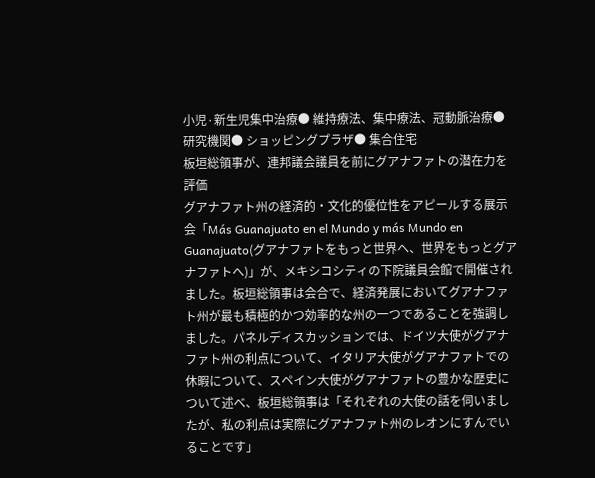小児·新生児集中治療● 維持療法、集中療法、冠動脈治療● 研究機関● ショッピングプラザ● 集合住宅
板垣総領事が、連邦議会議員を前にグアナファトの潜在力を評価
グアナファト州の経済的・文化的優位性をアピールする展示会「Más Guanajuato en el Mundo y más Mundo en Guanajuato(グアナファトをもっと世界へ、世界をもっとグアナファトへ)」が、メキシコシティの下院議員会館で開催されました。板垣総領事は会合で、経済発展においてグアナファト州が最も積極的かつ効率的な州の一つであることを強調しました。パネルディスカッションでは、ドイツ大使がグアナファト州の利点について、イタリア大使がグアナファトでの休暇について、スペイン大使がグアナファトの豊かな歴史について述べ、板垣総領事は「それぞれの大使の話を伺いましたが、私の利点は実際にグアナファト州のレオンにすんでいることです」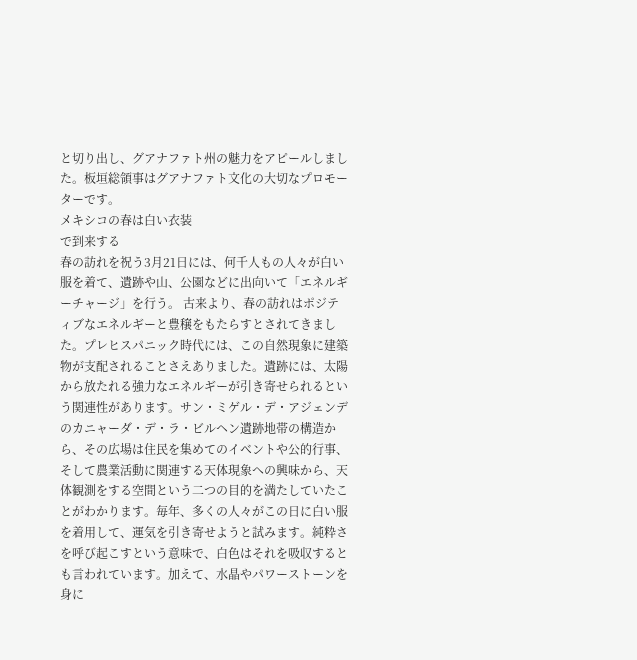と切り出し、グアナファト州の魅力をアピールしました。板垣総領事はグアナファト文化の大切なプロモーターです。
メキシコの春は白い衣装
で到来する
春の訪れを祝う3月21日には、何千人もの人々が白い服を着て、遺跡や山、公園などに出向いて「エネルギーチャージ」を行う。 古来より、春の訪れはポジティブなエネルギーと豊穣をもたらすとされてきました。プレヒスパニック時代には、この自然現象に建築物が支配されることさえありました。遺跡には、太陽から放たれる強力なエネルギーが引き寄せられるという関連性があります。サン・ミゲル・デ・アジェンデのカニャーダ・デ・ラ・ビルヘン遺跡地帯の構造から、その広場は住民を集めてのイベントや公的行事、そして農業活動に関連する天体現象への興味から、天体観測をする空間という二つの目的を満たしていたことがわかります。毎年、多くの人々がこの日に白い服を着用して、運気を引き寄せようと試みます。純粋さを呼び起こすという意味で、白色はそれを吸収するとも言われています。加えて、水晶やパワーストーンを身に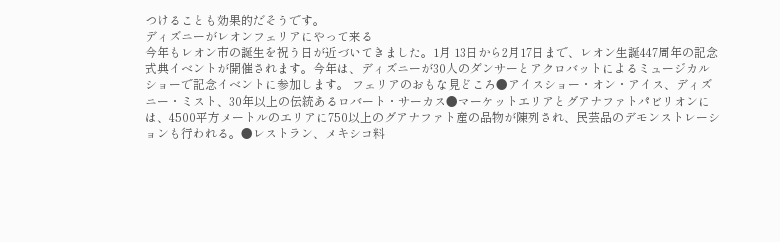つけることも効果的だそうです。
ディズニーがレオンフェリアにやって来る
今年もレオン市の誕生を祝う日が近づいてきました。1月 13日から2月17日まで、レオン生誕447周年の記念式典イベントが開催されます。今年は、ディズニーが30人のダンサーとアクロバットによるミュージカルショーで記念イベントに参加します。 フェリアのおもな見どころ●アイスショー・オン・アイス、ディズニー・ミスト、30年以上の伝統あるロバート・サーカス●マーケットエリアとグアナファトパビリオンには、4500平方メートルのエリアに750以上のグアナファト産の品物が陳列され、民芸品のデモンストレーションも行われる。●レストラン、メキシコ料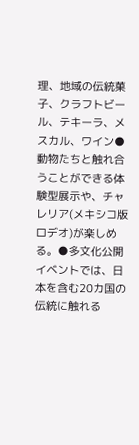理、地域の伝統菓子、クラフトビール、テキーラ、メスカル、ワイン●動物たちと触れ合うことができる体験型展示や、チャレリア(メキシコ版ロデオ)が楽しめる。●多文化公開イベントでは、日本を含む20カ国の伝統に触れる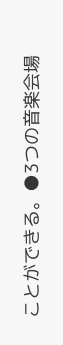ことができる。●3つの音楽会場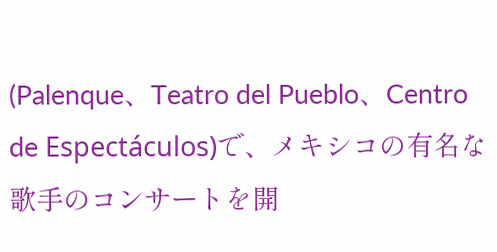(Palenque、Teatro del Pueblo、Centro de Espectáculos)で、メキシコの有名な歌手のコンサートを開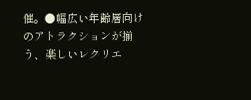催。●幅広い年齢層向けのアトラクションが揃う、楽しいレクリエ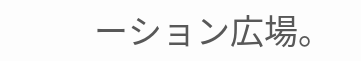ーション広場。